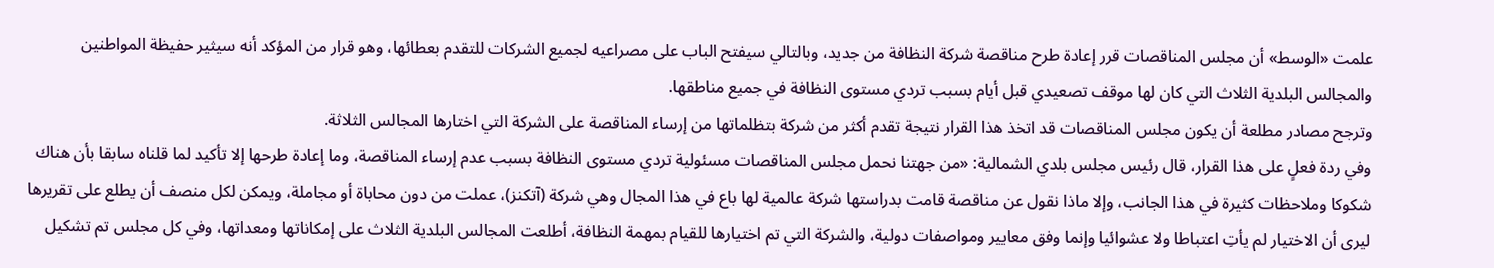علمت «الوسط» أن مجلس المناقصات قرر إعادة طرح مناقصة شركة النظافة من جديد، وبالتالي سيفتح الباب على مصراعيه لجميع الشركات للتقدم بعطائها، وهو قرار من المؤكد أنه سيثير حفيظة المواطنين والمجالس البلدية الثلاث التي كان لها موقف تصعيدي قبل أيام بسبب تردي مستوى النظافة في جميع مناطقها.
وترجح مصادر مطلعة أن يكون مجلس المناقصات قد اتخذ هذا القرار نتيجة تقدم أكثر من شركة بتظلماتها من إرساء المناقصة على الشركة التي اختارها المجالس الثلاثة.
وفي ردة فعلٍ على هذا القرار، قال رئيس مجلس بلدي الشمالية: «من جهتنا نحمل مجلس المناقصات مسئولية تردي مستوى النظافة بسبب عدم إرساء المناقصة، وما إعادة طرحها إلا تأكيد لما قلناه سابقا بأن هناك شكوكا وملاحظات كثيرة في هذا الجانب، وإلا ماذا نقول عن مناقصة قامت بدراستها شركة عالمية لها باع في هذا المجال وهي شركة (آتكنز)، عملت من دون محاباة أو مجاملة، ويمكن لكل منصف أن يطلع على تقريرها ليرى أن الاختيار لم يأتِ اعتباطا ولا عشوائيا وإنما وفق معايير ومواصفات دولية، والشركة التي تم اختيارها للقيام بمهمة النظافة، أطلعت المجالس البلدية الثلاث على إمكاناتها ومعداتها، وفي كل مجلس تم تشكيل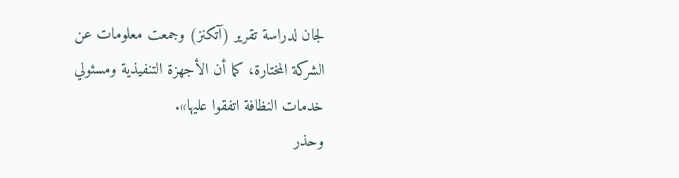لجان لدراسة تقرير (آتكنز) وجمعت معلومات عن الشركة المختارة، كما أن الأجهزة التنفيذية ومسئولي خدمات النظافة اتفقوا عليها».
وحذر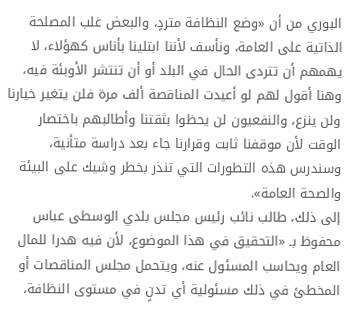البوري من أن «وضع النظافة متردٍ، والبعض غلب المصلحة الذاتية على العامة، ونأسف لأننا ابتلينا بأناس كهؤلاء، لا يهمهم أن تتردى الحال في البلد أو أن تنتشر الأوبئة فيه، وهنا أقول لهم لو أعيدت المناقصة ألف مرة فلن يتغير خيارنا ولن ينزع، والنفعيون لن يحظوا بثقتنا وأطالبهم باختصار الوقت لأن موقفنا ثابت وقرارنا جاء بعد دراسة متأنية، وسندرس هذه التطورات التي تنذر بخطر وشيك على البيئة والصحة العامة».
إلى ذلك، طالب نائب رئيس مجلس بلدي الوسطى عباس محفوظ بـ «التحقيق في هذا الموضوع، لأن فيه هدرا للمال العام ويحاسب المسئول عنه، ويتحمل مجلس المناقصات أو المخطئ في ذلك مسئولية أي تدنٍ في مستوى النظافة،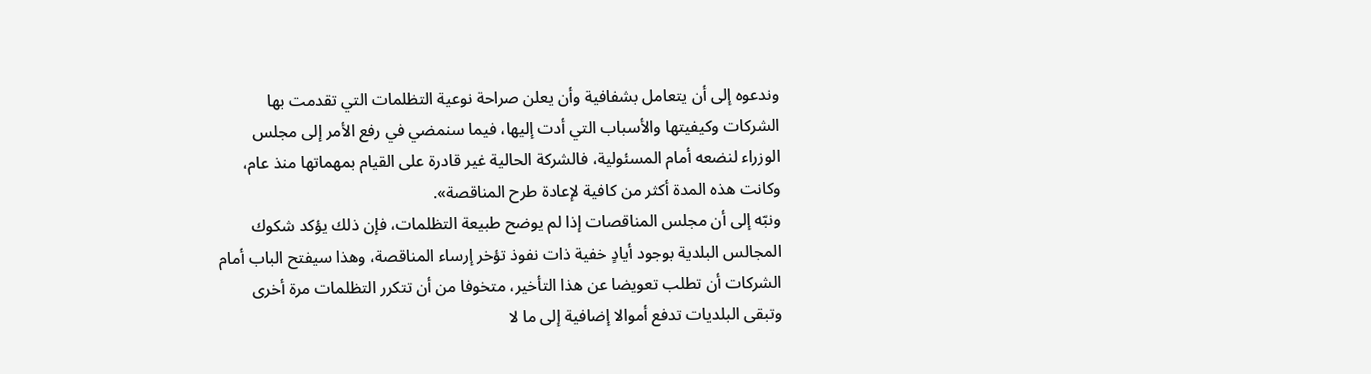وندعوه إلى أن يتعامل بشفافية وأن يعلن صراحة نوعية التظلمات التي تقدمت بها الشركات وكيفيتها والأسباب التي أدت إليها، فيما سنمضي في رفع الأمر إلى مجلس الوزراء لنضعه أمام المسئولية، فالشركة الحالية غير قادرة على القيام بمهماتها منذ عام، وكانت هذه المدة أكثر من كافية لإعادة طرح المناقصة».
ونبّه إلى أن مجلس المناقصات إذا لم يوضح طبيعة التظلمات، فإن ذلك يؤكد شكوك المجالس البلدية بوجود أيادٍ خفية ذات نفوذ تؤخر إرساء المناقصة، وهذا سيفتح الباب أمام الشركات أن تطلب تعويضا عن هذا التأخير، متخوفا من أن تتكرر التظلمات مرة أخرى وتبقى البلديات تدفع أموالا إضافية إلى ما لا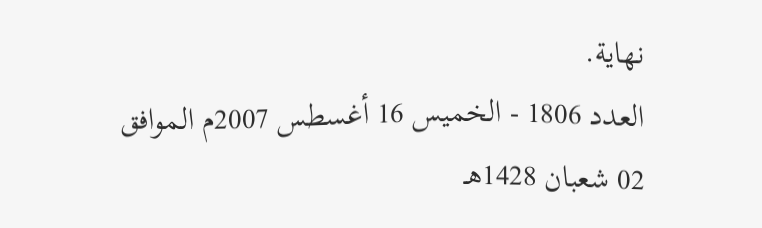نهاية.
العدد 1806 - الخميس 16 أغسطس 2007م الموافق 02 شعبان 1428هـ